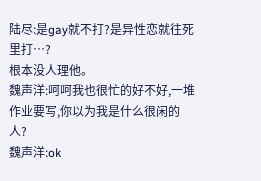陆尽:是gay就不打?是异性恋就往死里打…?
根本没人理他。
魏声洋:呵呵我也很忙的好不好,一堆作业要写,你以为我是什么很闲的人?
魏声洋:ok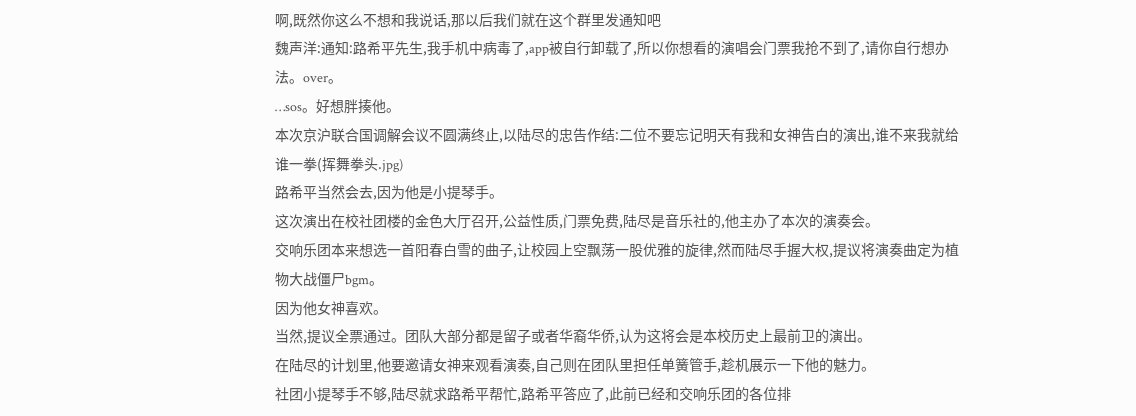啊,既然你这么不想和我说话,那以后我们就在这个群里发通知吧
魏声洋:通知:路希平先生,我手机中病毒了,app被自行卸载了,所以你想看的演唱会门票我抢不到了,请你自行想办法。over。
…sos。好想胖揍他。
本次京沪联合国调解会议不圆满终止,以陆尽的忠告作结:二位不要忘记明天有我和女神告白的演出,谁不来我就给谁一拳(挥舞拳头.jpg)
路希平当然会去,因为他是小提琴手。
这次演出在校社团楼的金色大厅召开,公益性质,门票免费,陆尽是音乐社的,他主办了本次的演奏会。
交响乐团本来想选一首阳春白雪的曲子,让校园上空飘荡一股优雅的旋律,然而陆尽手握大权,提议将演奏曲定为植物大战僵尸bgm。
因为他女神喜欢。
当然,提议全票通过。团队大部分都是留子或者华裔华侨,认为这将会是本校历史上最前卫的演出。
在陆尽的计划里,他要邀请女神来观看演奏,自己则在团队里担任单簧管手,趁机展示一下他的魅力。
社团小提琴手不够,陆尽就求路希平帮忙,路希平答应了,此前已经和交响乐团的各位排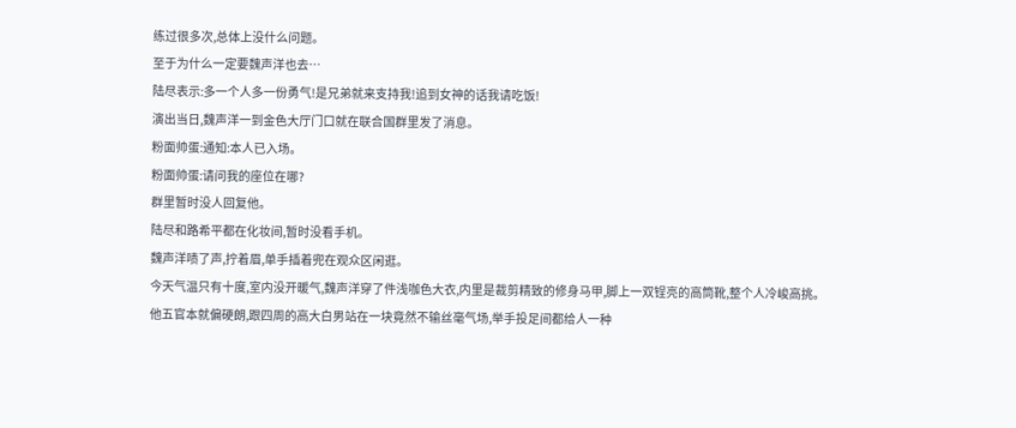练过很多次,总体上没什么问题。
至于为什么一定要魏声洋也去…
陆尽表示:多一个人多一份勇气!是兄弟就来支持我!追到女神的话我请吃饭!
演出当日,魏声洋一到金色大厅门口就在联合国群里发了消息。
粉面帅蛋:通知:本人已入场。
粉面帅蛋:请问我的座位在哪?
群里暂时没人回复他。
陆尽和路希平都在化妆间,暂时没看手机。
魏声洋啧了声,拧着眉,单手插着兜在观众区闲逛。
今天气温只有十度,室内没开暖气,魏声洋穿了件浅咖色大衣,内里是裁剪精致的修身马甲,脚上一双锃亮的高筒靴,整个人冷峻高挑。
他五官本就偏硬朗,跟四周的高大白男站在一块竟然不输丝毫气场,举手投足间都给人一种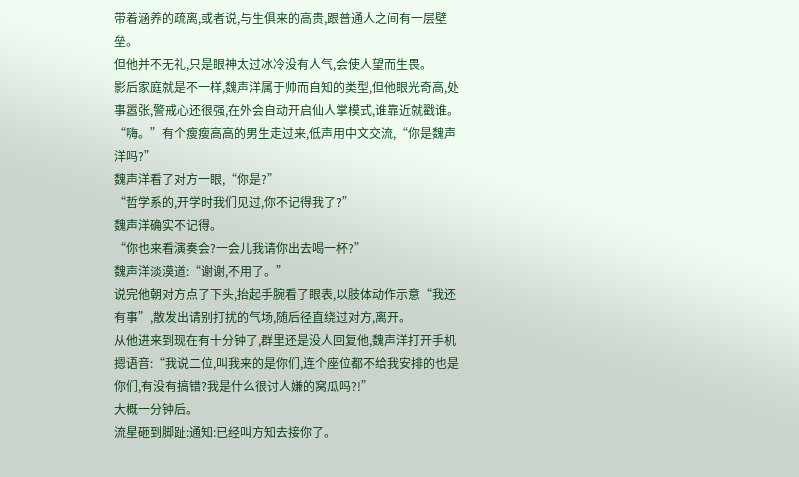带着涵养的疏离,或者说,与生俱来的高贵,跟普通人之间有一层壁垒。
但他并不无礼,只是眼神太过冰冷没有人气,会使人望而生畏。
影后家庭就是不一样,魏声洋属于帅而自知的类型,但他眼光奇高,处事嚣张,警戒心还很强,在外会自动开启仙人掌模式,谁靠近就戳谁。
“嗨。”有个瘦瘦高高的男生走过来,低声用中文交流,“你是魏声洋吗?”
魏声洋看了对方一眼,“你是?”
“哲学系的,开学时我们见过,你不记得我了?”
魏声洋确实不记得。
“你也来看演奏会?一会儿我请你出去喝一杯?”
魏声洋淡漠道:“谢谢,不用了。”
说完他朝对方点了下头,抬起手腕看了眼表,以肢体动作示意“我还有事”,散发出请别打扰的气场,随后径直绕过对方,离开。
从他进来到现在有十分钟了,群里还是没人回复他,魏声洋打开手机摁语音:“我说二位,叫我来的是你们,连个座位都不给我安排的也是你们,有没有搞错?我是什么很讨人嫌的窝瓜吗?!”
大概一分钟后。
流星砸到脚趾:通知:已经叫方知去接你了。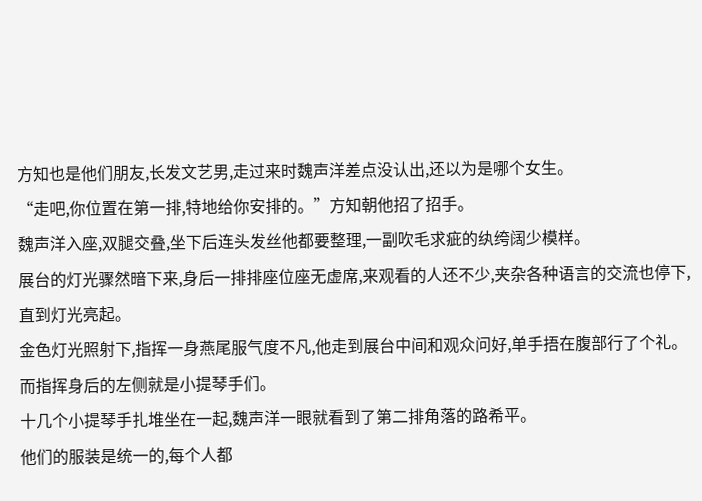方知也是他们朋友,长发文艺男,走过来时魏声洋差点没认出,还以为是哪个女生。
“走吧,你位置在第一排,特地给你安排的。”方知朝他招了招手。
魏声洋入座,双腿交叠,坐下后连头发丝他都要整理,一副吹毛求疵的纨绔阔少模样。
展台的灯光骤然暗下来,身后一排排座位座无虚席,来观看的人还不少,夹杂各种语言的交流也停下,直到灯光亮起。
金色灯光照射下,指挥一身燕尾服气度不凡,他走到展台中间和观众问好,单手捂在腹部行了个礼。
而指挥身后的左侧就是小提琴手们。
十几个小提琴手扎堆坐在一起,魏声洋一眼就看到了第二排角落的路希平。
他们的服装是统一的,每个人都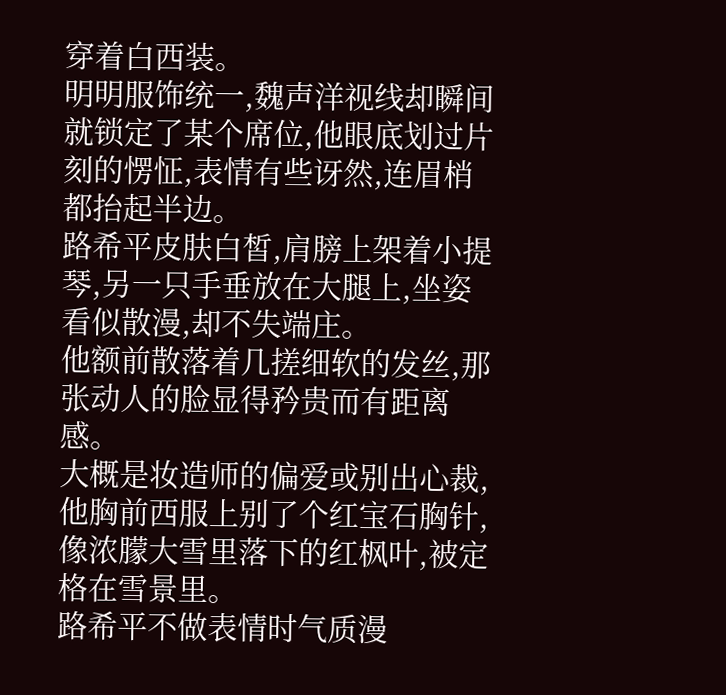穿着白西装。
明明服饰统一,魏声洋视线却瞬间就锁定了某个席位,他眼底划过片刻的愣怔,表情有些讶然,连眉梢都抬起半边。
路希平皮肤白皙,肩膀上架着小提琴,另一只手垂放在大腿上,坐姿看似散漫,却不失端庄。
他额前散落着几搓细软的发丝,那张动人的脸显得矜贵而有距离感。
大概是妆造师的偏爱或别出心裁,他胸前西服上别了个红宝石胸针,像浓朦大雪里落下的红枫叶,被定格在雪景里。
路希平不做表情时气质漫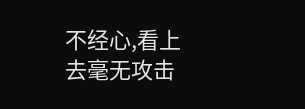不经心,看上去毫无攻击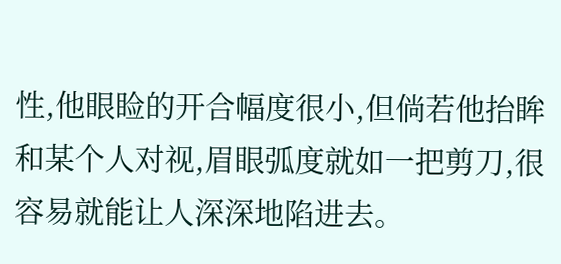性,他眼睑的开合幅度很小,但倘若他抬眸和某个人对视,眉眼弧度就如一把剪刀,很容易就能让人深深地陷进去。